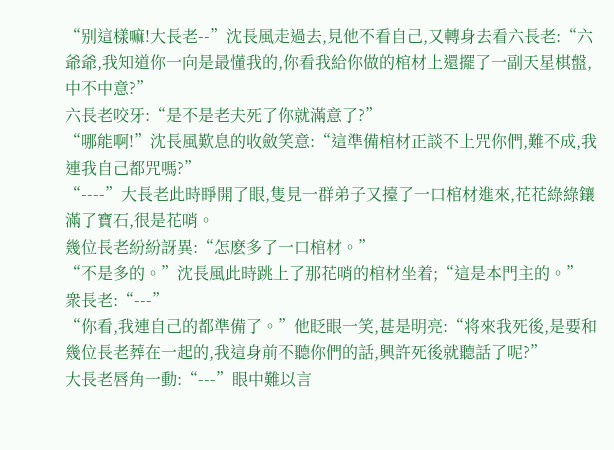“别這樣嘛!大長老--”沈長風走過去,見他不看自己,又轉身去看六長老:“六爺爺,我知道你一向是最懂我的,你看我給你做的棺材上還擺了一副天星棋盤,中不中意?”
六長老咬牙:“是不是老夫死了你就滿意了?”
“哪能啊!”沈長風歎息的收斂笑意:“這準備棺材正談不上咒你們,難不成,我連我自己都咒嗎?”
“----”大長老此時睜開了眼,隻見一群弟子又擡了一口棺材進來,花花綠綠鑲滿了寶石,很是花哨。
幾位長老紛紛訝異:“怎麽多了一口棺材。”
“不是多的。”沈長風此時跳上了那花哨的棺材坐着;“這是本門主的。”
衆長老:“---”
“你看,我連自己的都準備了。”他眨眼一笑,甚是明亮:“将來我死後,是要和幾位長老葬在一起的,我這身前不聽你們的話,興許死後就聽話了呢?”
大長老唇角一動:“---”眼中難以言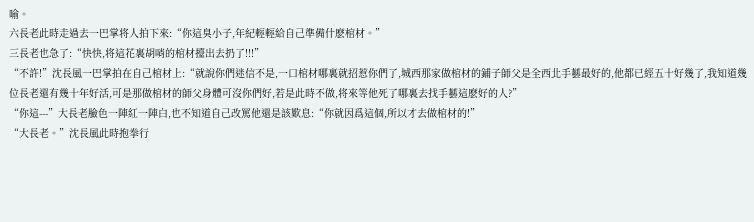喻。
六長老此時走過去一巴掌将人拍下來:“你這臭小子,年紀輕輕給自己準備什麽棺材。”
三長老也急了:“快快,将這花裏胡哨的棺材擡出去扔了!!!”
“不許!”沈長風一巴掌拍在自己棺材上:“就說你們迷信不是,一口棺材哪裏就招惹你們了,城西那家做棺材的鋪子師父是全西北手藝最好的,他都已經五十好幾了,我知道幾位長老還有幾十年好活,可是那做棺材的師父身體可沒你們好,若是此時不做,将來等他死了哪裏去找手藝這麽好的人?”
“你這---”大長老臉色一陣紅一陣白,也不知道自己改罵他還是該歎息:“你就因爲這個,所以才去做棺材的!”
“大長老。”沈長風此時抱拳行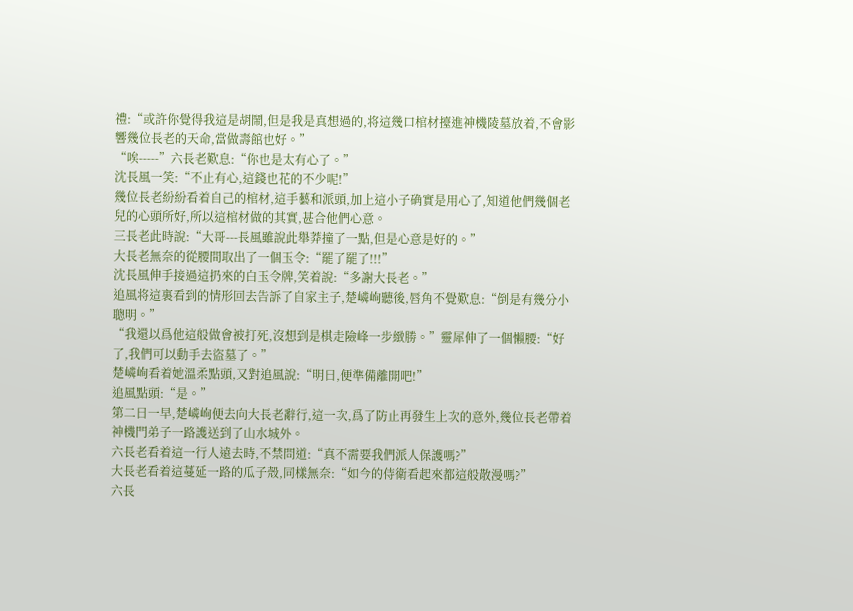禮:“或許你覺得我這是胡鬧,但是我是真想過的,将這幾口棺材擡進神機陵墓放着,不會影響幾位長老的天命,當做壽館也好。”
“唉-----”六長老歎息:“你也是太有心了。”
沈長風一笑:“不止有心,這錢也花的不少呢!”
幾位長老紛紛看着自己的棺材,這手藝和派頭,加上這小子确實是用心了,知道他們幾個老兒的心頭所好,所以這棺材做的其實,甚合他們心意。
三長老此時說:“大哥---長風雖說此舉莽撞了一點,但是心意是好的。”
大長老無奈的從腰間取出了一個玉令:“罷了罷了!!!”
沈長風伸手接過這扔來的白玉令牌,笑着說:“多謝大長老。”
追風将這裏看到的情形回去告訴了自家主子,楚嶙峋聽後,唇角不覺歎息:“倒是有幾分小聰明。”
“我還以爲他這般做會被打死,沒想到是棋走險峰一步緻勝。”靈犀伸了一個懶腰:“好了,我們可以動手去盜墓了。”
楚嶙峋看着她溫柔點頭,又對追風說:“明日,便準備離開吧!”
追風點頭:“是。”
第二日一早,楚嶙峋便去向大長老辭行,這一次,爲了防止再發生上次的意外,幾位長老帶着神機門弟子一路護送到了山水城外。
六長老看着這一行人遠去時,不禁問道:“真不需要我們派人保護嗎?”
大長老看着這蔓延一路的瓜子殼,同樣無奈:“如今的侍衛看起來都這般散漫嗎?”
六長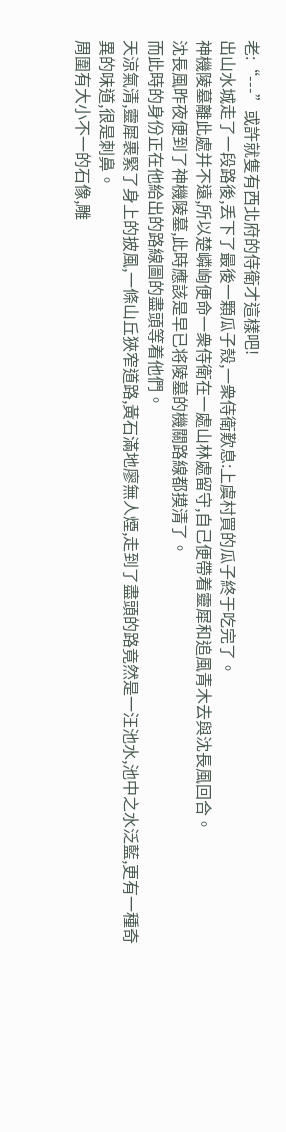老:“---”或許就隻有西北府的侍衛才這樣吧!
出山水城走了一段路後,丢下了最後一顆瓜子殼,一衆侍衛歎息:上虞村買的瓜子終于吃完了。
神機陵墓離此處并不遠,所以楚嶙峋便命一衆侍衛在一處山林處留守,自己便帶着靈犀和追風青木去與沈長風回合。
沈長風昨夜便到了神機陵墓,此時應該是早已将陵墓的機關路線都摸清了。
而此時的身份正在他給出的路線圖的盡頭等着他們。
天涼氣清,靈犀裹緊了身上的披風,一條山丘狹窄道路,黃石滿地廖無人煙,走到了盡頭的路竟然是一汪池水,池中之水泛藍,更有一種奇異的味道,很是刺鼻。
周圍有大小不一的石像,雕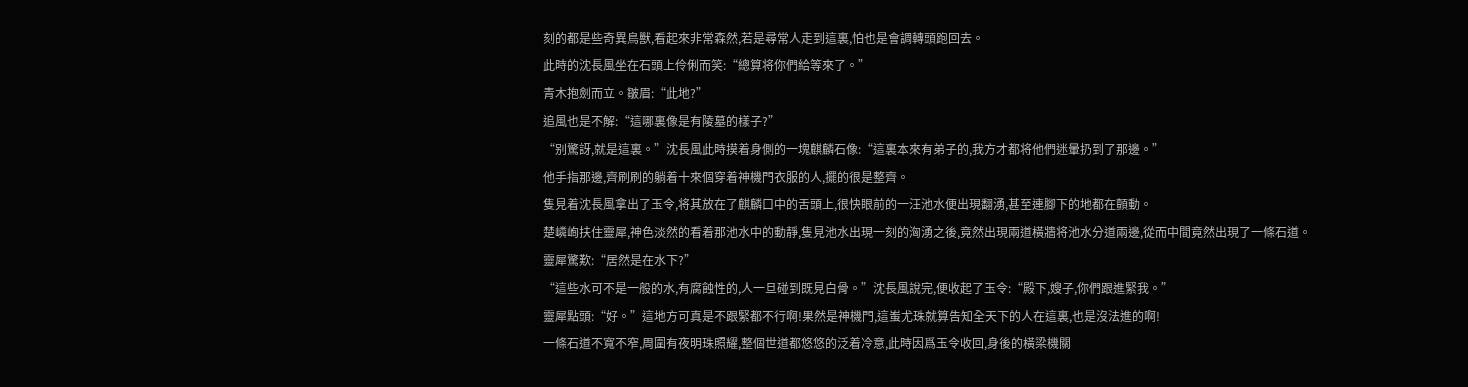刻的都是些奇異鳥獸,看起來非常森然,若是尋常人走到這裏,怕也是會調轉頭跑回去。
此時的沈長風坐在石頭上伶俐而笑:“總算将你們給等來了。”
青木抱劍而立。皺眉:“此地?”
追風也是不解:“這哪裏像是有陵墓的樣子?”
“别驚訝,就是這裏。”沈長風此時摸着身側的一塊麒麟石像:“這裏本來有弟子的,我方才都将他們迷暈扔到了那邊。”
他手指那邊,齊刷刷的躺着十來個穿着神機門衣服的人,擺的很是整齊。
隻見着沈長風拿出了玉令,将其放在了麒麟口中的舌頭上,很快眼前的一汪池水便出現翻湧,甚至連腳下的地都在顫動。
楚嶙峋扶住靈犀,神色淡然的看着那池水中的動靜,隻見池水出現一刻的洶湧之後,竟然出現兩道橫牆将池水分道兩邊,從而中間竟然出現了一條石道。
靈犀驚歎:“居然是在水下?”
“這些水可不是一般的水,有腐蝕性的,人一旦碰到既見白骨。”沈長風說完,便收起了玉令:“殿下,嫂子,你們跟進緊我。”
靈犀點頭:“好。”這地方可真是不跟緊都不行啊!果然是神機門,這蚩尤珠就算告知全天下的人在這裏,也是沒法進的啊!
一條石道不寬不窄,周圍有夜明珠照耀,整個世道都悠悠的泛着冷意,此時因爲玉令收回,身後的橫梁機關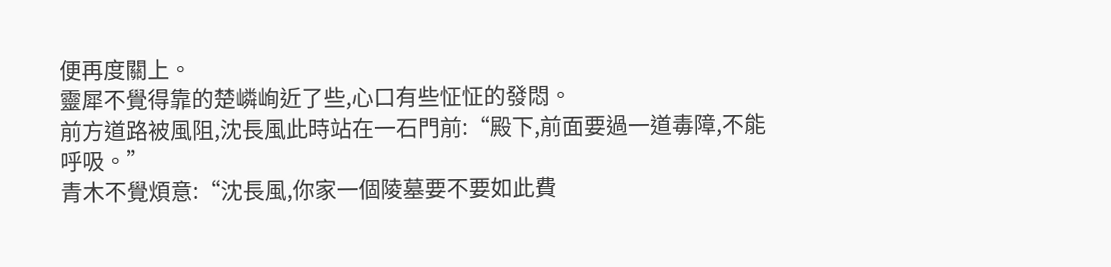便再度關上。
靈犀不覺得靠的楚嶙峋近了些,心口有些怔怔的發悶。
前方道路被風阻,沈長風此時站在一石門前:“殿下,前面要過一道毒障,不能呼吸。”
青木不覺煩意:“沈長風,你家一個陵墓要不要如此費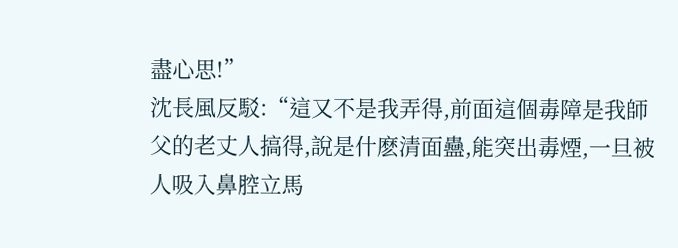盡心思!”
沈長風反駁:“這又不是我弄得,前面這個毒障是我師父的老丈人搞得,說是什麽清面蠱,能突出毒煙,一旦被人吸入鼻腔立馬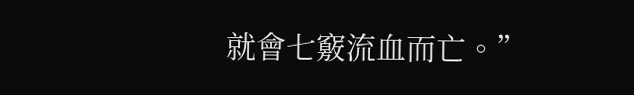就會七竅流血而亡。”